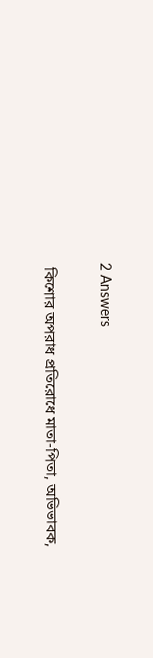2 Answers

 কিশোর অপরাধ প্রতিরোধে মাতা-পিতা, অভিভাবক,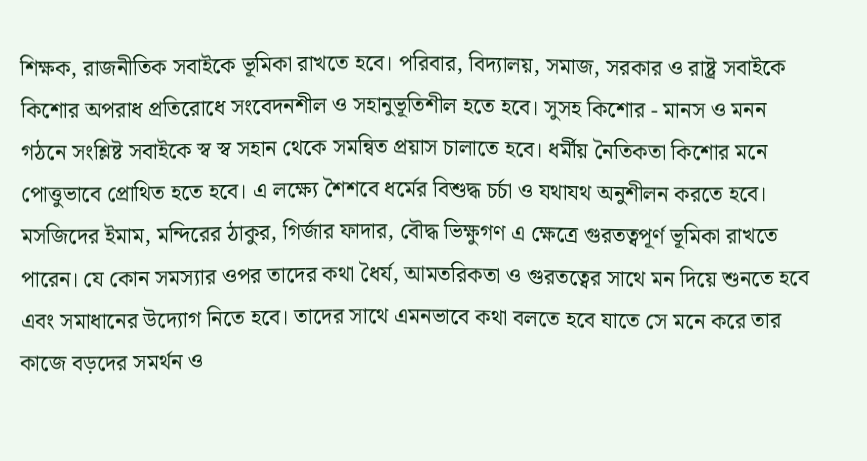শিক্ষক, রাজনীতিক সবাইকে ভূমিকা রাখতে হবে। পরিবার, বিদ্যালয়, সমাজ, সরকার ও রাষ্ট্র সবাইকে কিশোর অপরাধ প্রতিরোধে সংবেদনশীল ও সহানুভূতিশীল হতে হবে। সুসহ কিশোর - মানস ও মনন গঠনে সংশ্লিষ্ট সবাইকে স্ব স্ব সহান থেকে সমন্বিত প্রয়াস চালাতে হবে। ধর্মীয় নৈতিকতা কিশোর মনে পোত্তুভাবে প্রোথিত হতে হবে। এ লক্ষ্যে শৈশবে ধর্মের বিশুদ্ধ চর্চা ও যথাযথ অনুশীলন করতে হবে। মসজিদের ইমাম, মন্দিরের ঠাকুর, গির্জার ফাদার, বৌদ্ধ ভিক্ষুগণ এ ক্ষেত্রে গুরতত্বপূর্ণ ভূমিকা রাখতে পারেন। যে কোন সমস্যার ওপর তাদের কথা ধৈর্য, আমতরিকতা ও গুরতত্বের সাথে মন দিয়ে শুনতে হবে এবং সমাধানের উদ্যোগ নিতে হবে। তাদের সাথে এমনভাবে কথা বলতে হবে যাতে সে মনে করে তার কাজে বড়দের সমর্থন ও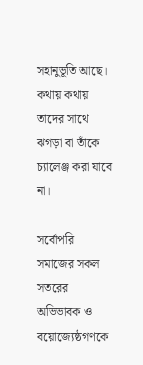সহানুভূতি আছে। কথায় কথায় তাদের সাথে ঝগড়া বা তাঁকে চ্যালেঞ্জ করা যাবে না।

সর্বোপরি সমাজের সকল সতরের অভিভাবক ও বয়োজ্যেষ্ঠগণকে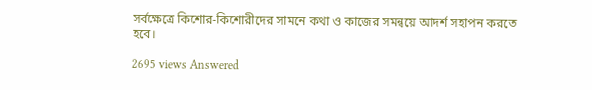সর্বক্ষেত্রে কিশোর-কিশোরীদের সামনে কথা ও কাজের সমন্বয়ে আদর্শ সহাপন করতে হবে।

2695 views Answered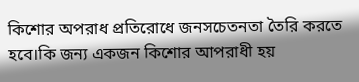কিশোর অপরাধ প্রতিরোধে জনসচেতনতা তৈরি করতে হবে।কি জন্য একজন কিশোর আপরাধী হয়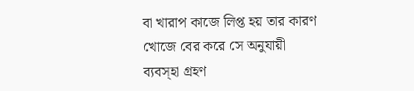বা খারাপ কাজে লিপ্ত হয় তার কারণ খোজে বের করে সে অনুযায়ী ব্যবস্হা গ্রহণ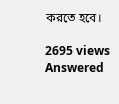করতে হবে।

2695 views Answered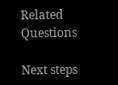Related Questions

Next steps